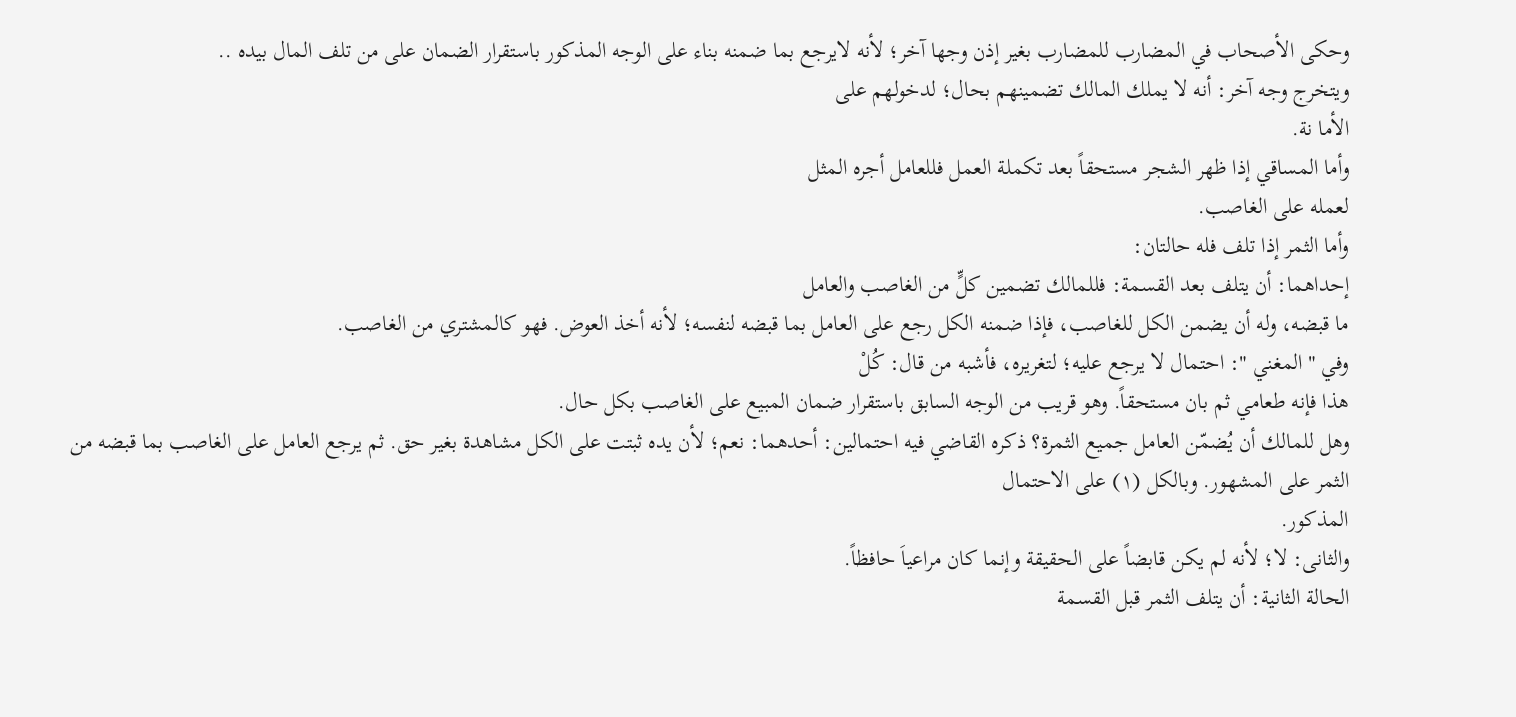وحكى الأصحاب في المضارب للمضارب بغير إذن وجها آخر؛ لأنه لايرجع بما ضمنه بناء على الوجه المذكور باستقرار الضمان على من تلف المال بيده ..
ويتخرج وجه آخر: أنه لا يملك المالك تضمينهم بحال؛ لدخولهم على
الأما نة.
وأما المساقي إذا ظهر الشجر مستحقاً بعد تكملة العمل فللعامل أجره المثل
لعمله على الغاصب.
وأما الثمر إذا تلف فله حالتان:
إحداهما: أن يتلف بعد القسمة: فللمالك تضمين كلٍّ من الغاصب والعامل
ما قبضه، وله أن يضمن الكل للغاصب، فإذا ضمنه الكل رجع على العامل بما قبضه لنفسه؛ لأنه أخذ العوض. فهو كالمشتري من الغاصب.
وفي " المغني ": احتمال لا يرجع عليه؛ لتغريره، فأشبه من قال: كُلْ
هذا فإنه طعامي ثم بان مستحقاً. وهو قريب من الوجه السابق باستقرار ضمان المبيع على الغاصب بكل حال.
وهل للمالك أن يُضمّن العامل جميع الثمرة؟ ذكره القاضي فيه احتمالين: أحدهما: نعم؛ لأن يده ثبتت على الكل مشاهدة بغير حق. ثم يرجع العامل على الغاصب بما قبضه من الثمر على المشهور. وبالكل (١) على الاحتمال
المذكور.
والثانى: لا؛ لأنه لم يكن قابضاً على الحقيقة وإنما كان مراعياَ حافظاً.
الحالة الثانية: أن يتلف الثمر قبل القسمة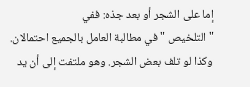إما على الشجر أو بعد جذه: ففي
" التلخيص " في مطالبة العامل بالجميع احتمالان. وكذا لو تلف بعض الشجر. وهو ملتفت إلى أن يد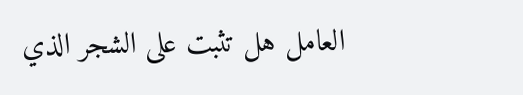العامل هل تثبت على الشجر الذي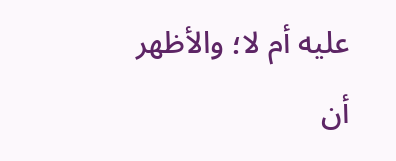عليه أم لا؛ والأظهر أن